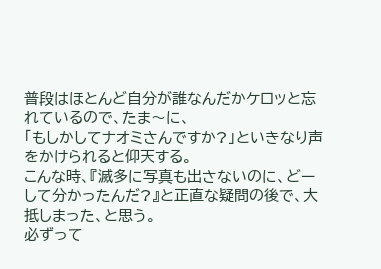普段はほとんど自分が誰なんだかケロッと忘れているので、たま〜に、
「もしかしてナオミさんですか?」といきなり声をかけられると仰天する。
こんな時、『滅多に写真も出さないのに、どーして分かったんだ?』と正直な疑問の後で、大抵しまった、と思う。
必ずって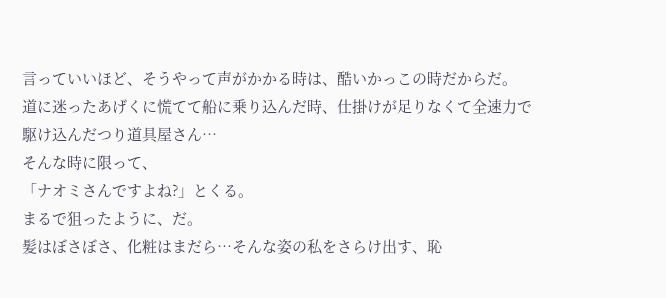言っていいほど、そうやって声がかかる時は、酷いかっこの時だからだ。
道に迷ったあげくに慌てて船に乗り込んだ時、仕掛けが足りなくて全速力で駆け込んだつり道具屋さん…
そんな時に限って、
「ナオミさんですよね?」とくる。
まるで狙ったように、だ。
髪はぼさぼさ、化粧はまだら…そんな姿の私をさらけ出す、恥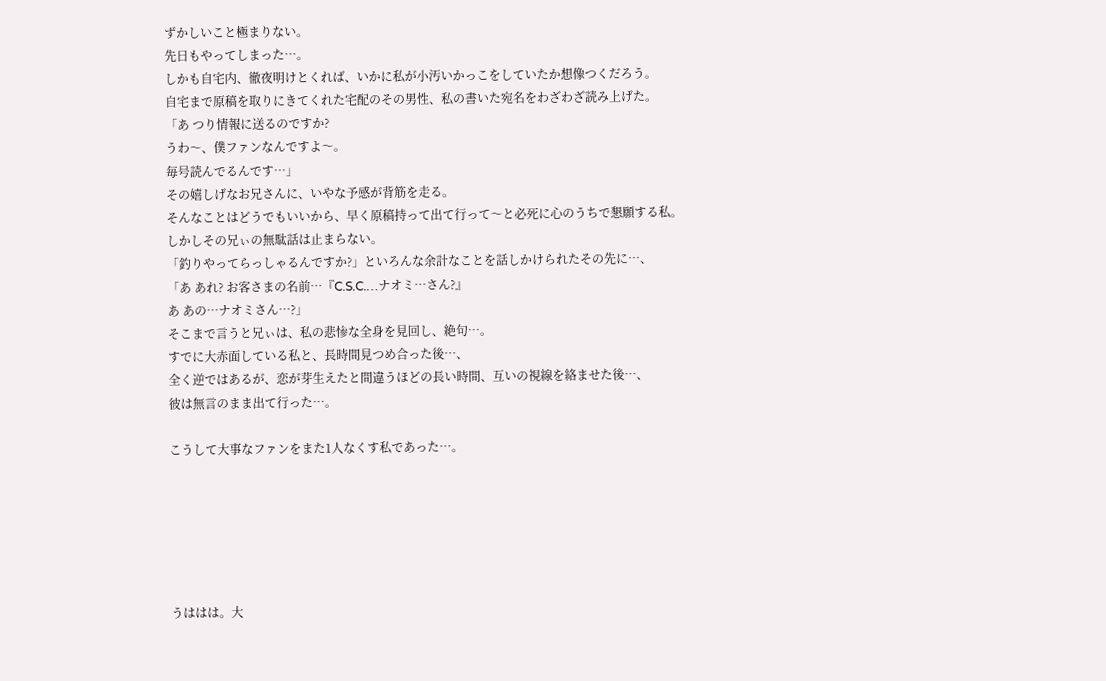ずかしいこと極まりない。
先日もやってしまった…。
しかも自宅内、徹夜明けとくれば、いかに私が小汚いかっこをしていたか想像つくだろう。
自宅まで原稿を取りにきてくれた宅配のその男性、私の書いた宛名をわざわざ読み上げた。
「あ つり情報に送るのですか?
うわ〜、僕ファンなんですよ〜。
毎号読んでるんです…」
その嬉しげなお兄さんに、いやな予感が背筋を走る。
そんなことはどうでもいいから、早く原稿持って出て行って〜と必死に心のうちで懇願する私。
しかしその兄ぃの無駄話は止まらない。
「釣りやってらっしゃるんですか?」といろんな余計なことを話しかけられたその先に…、
「あ あれ? お客さまの名前…『C.S.C.…ナオミ…さん?』
あ あの…ナオミさん…?」
そこまで言うと兄ぃは、私の悲惨な全身を見回し、絶句…。
すでに大赤面している私と、長時間見つめ合った後…、
全く逆ではあるが、恋が芽生えたと間違うほどの長い時間、互いの視線を絡ませた後…、
彼は無言のまま出て行った…。

こうして大事なファンをまた1人なくす私であった…。






うははは。大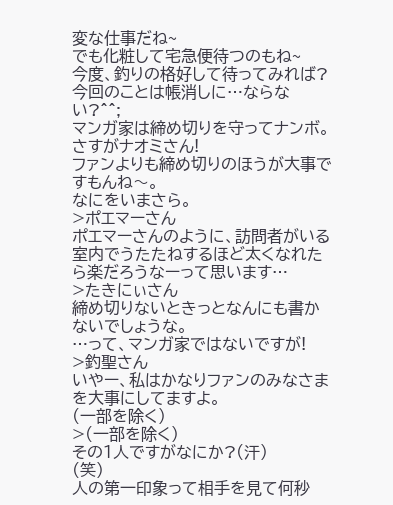変な仕事だね~
でも化粧して宅急便待つのもね~
今度、釣りの格好して待ってみれば?
今回のことは帳消しに…ならない?^^;
マンガ家は締め切りを守ってナンボ。
さすがナオミさん!
ファンよりも締め切りのほうが大事ですもんね〜。
なにをいまさら。
>ポエマーさん
ポエマーさんのように、訪問者がいる室内でうたたねするほど太くなれたら楽だろうなーって思います…
>たきにぃさん
締め切りないときっとなんにも書かないでしょうな。
…って、マンガ家ではないですが!
>釣聖さん
いやー、私はかなりファンのみなさまを大事にしてますよ。
(一部を除く)
>(一部を除く)
その1人ですがなにか?(汗)
(笑)
人の第一印象って相手を見て何秒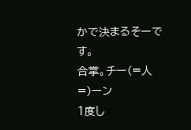かで決まるそーです。
合掌。チー(=人=)ーン
1度し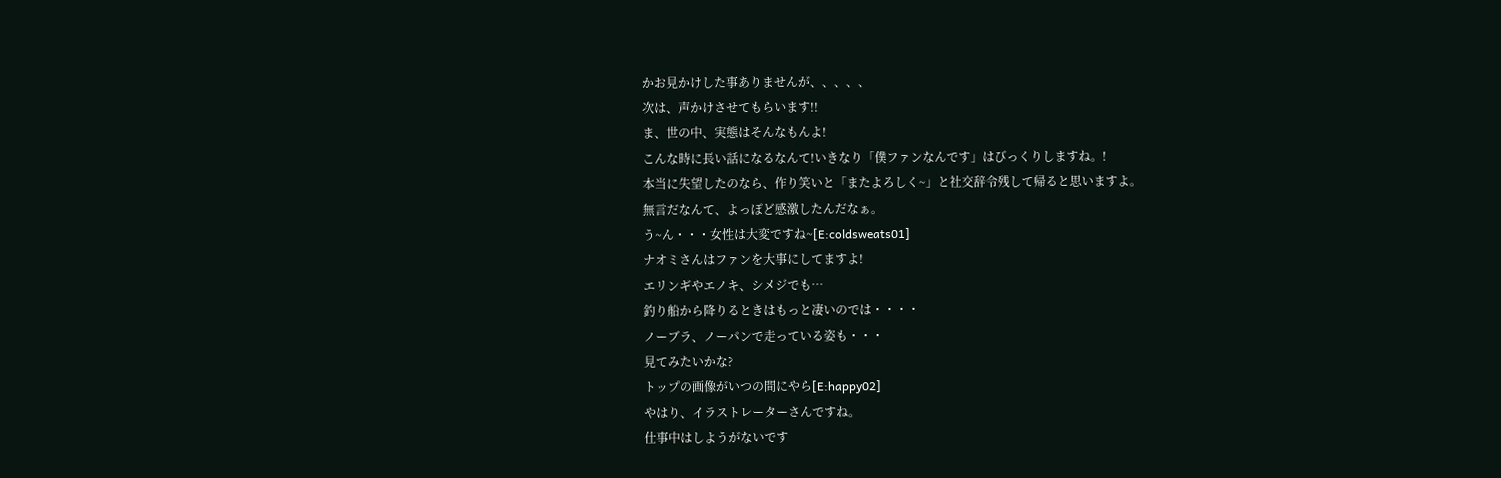かお見かけした事ありませんが、、、、、
次は、声かけさせてもらいます!!
ま、世の中、実態はそんなもんよ!
こんな時に長い話になるなんて!いきなり「僕ファンなんです」はびっくりしますね。!
本当に失望したのなら、作り笑いと「またよろしく~」と社交辞令残して帰ると思いますよ。
無言だなんて、よっぽど感激したんだなぁ。
う~ん・・・女性は大変ですね~[E:coldsweats01]
ナオミさんはファンを大事にしてますよ!
エリンギやエノキ、シメジでも…
釣り船から降りるときはもっと凄いのでは・・・・
ノーブラ、ノーパンで走っている姿も・・・
見てみたいかな?
トップの画像がいつの間にやら[E:happy02]
やはり、イラストレーターさんですね。
仕事中はしようがないです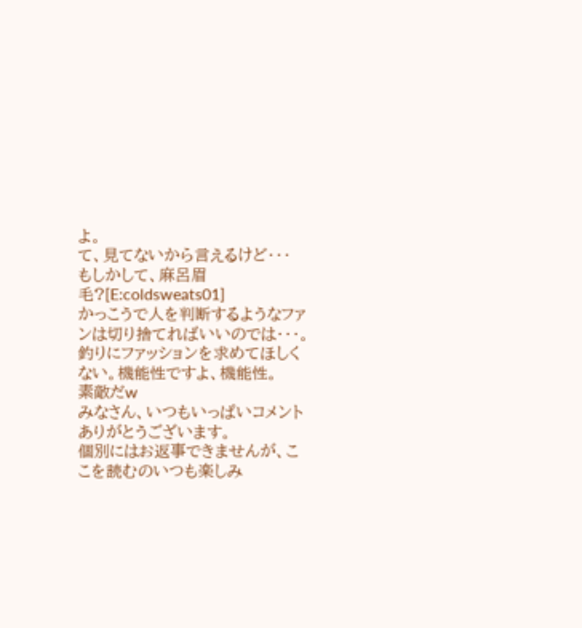よ。
て、見てないから言えるけど・・・
もしかして、麻呂眉毛?[E:coldsweats01]
かっこうで人を判断するようなファンは切り捨てればいいのでは・・・。釣りにファッションを求めてほしくない。機能性ですよ、機能性。
素敵だw
みなさん、いつもいっぱいコメントありがとうございます。
個別にはお返事できませんが、ここを読むのいつも楽しみ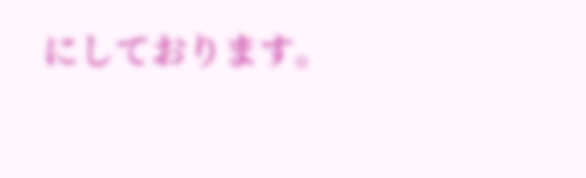にしております。